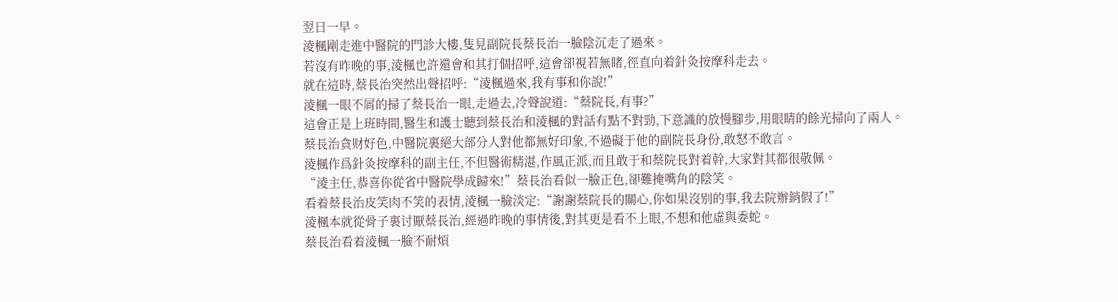翌日一早。
淩楓剛走進中醫院的門診大樓,隻見副院長蔡長治一臉陰沉走了過來。
若沒有昨晚的事,淩楓也許還會和其打個招呼,這會卻視若無睹,徑直向着針灸按摩科走去。
就在這時,蔡長治突然出聲招呼:“淩楓過來,我有事和你說!”
淩楓一眼不屑的掃了蔡長治一眼,走過去,冷聲說道:“蔡院長,有事?”
這會正是上班時間,醫生和護士聽到蔡長治和淩楓的對話有點不對勁,下意識的放慢腳步,用眼睛的餘光掃向了兩人。
蔡長治貪财好色,中醫院裏絕大部分人對他都無好印象,不過礙于他的副院長身份,敢怒不敢言。
淩楓作爲針灸按摩科的副主任,不但醫術精湛,作風正派,而且敢于和蔡院長對着幹,大家對其都很敬佩。
“淩主任,恭喜你從省中醫院學成歸來!”蔡長治看似一臉正色,卻難掩嘴角的陰笑。
看着蔡長治皮笑肉不笑的表情,淩楓一臉淡定:“謝謝蔡院長的關心,你如果沒别的事,我去院辦銷假了!”
淩楓本就從骨子裏讨厭蔡長治,經過昨晚的事情後,對其更是看不上眼,不想和他虛與委蛇。
蔡長治看着淩楓一臉不耐煩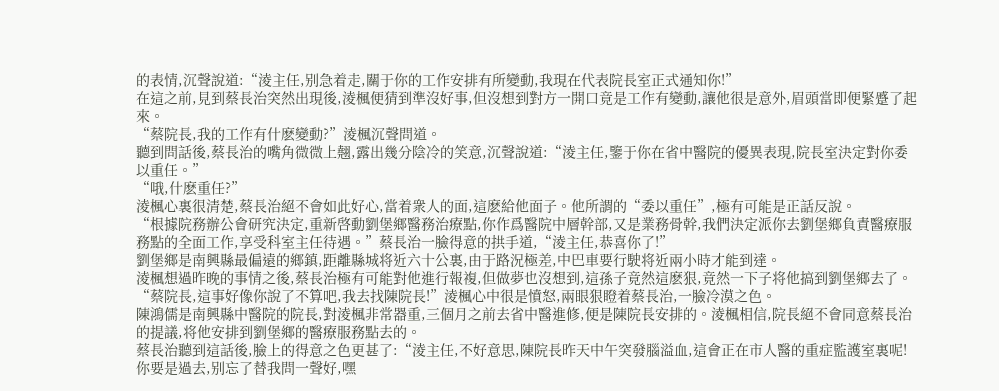的表情,沉聲說道:“淩主任,别急着走,關于你的工作安排有所變動,我現在代表院長室正式通知你!”
在這之前,見到蔡長治突然出現後,淩楓便猜到準沒好事,但沒想到對方一開口竟是工作有變動,讓他很是意外,眉頭當即便緊蹙了起來。
“蔡院長,我的工作有什麽變動?”淩楓沉聲問道。
聽到問話後,蔡長治的嘴角微微上翹,露出幾分陰冷的笑意,沉聲說道:“淩主任,鑒于你在省中醫院的優異表現,院長室決定對你委以重任。”
“哦,什麽重任?”
淩楓心裏很清楚,蔡長治絕不會如此好心,當着衆人的面,這麽給他面子。他所謂的“委以重任”,極有可能是正話反說。
“根據院務辦公會研究決定,重新啓動劉堡鄉醫務治療點,你作爲醫院中層幹部,又是業務骨幹,我們決定派你去劉堡鄉負責醫療服務點的全面工作,享受科室主任待遇。”蔡長治一臉得意的拱手道,“淩主任,恭喜你了!”
劉堡鄉是南興縣最偏遠的鄉鎮,距離縣城将近六十公裏,由于路況極差,中巴車要行駛将近兩小時才能到達。
淩楓想過昨晚的事情之後,蔡長治極有可能對他進行報複,但做夢也沒想到,這孫子竟然這麽狠,竟然一下子将他搞到劉堡鄉去了。
“蔡院長,這事好像你說了不算吧,我去找陳院長!”淩楓心中很是憤怒,兩眼狠瞪着蔡長治,一臉冷漠之色。
陳鴻儒是南興縣中醫院的院長,對淩楓非常器重,三個月之前去省中醫進修,便是陳院長安排的。淩楓相信,院長絕不會同意蔡長治的提議,将他安排到劉堡鄉的醫療服務點去的。
蔡長治聽到這話後,臉上的得意之色更甚了:“淩主任,不好意思,陳院長昨天中午突發腦溢血,這會正在市人醫的重症監護室裏呢!你要是過去,别忘了替我問一聲好,嘿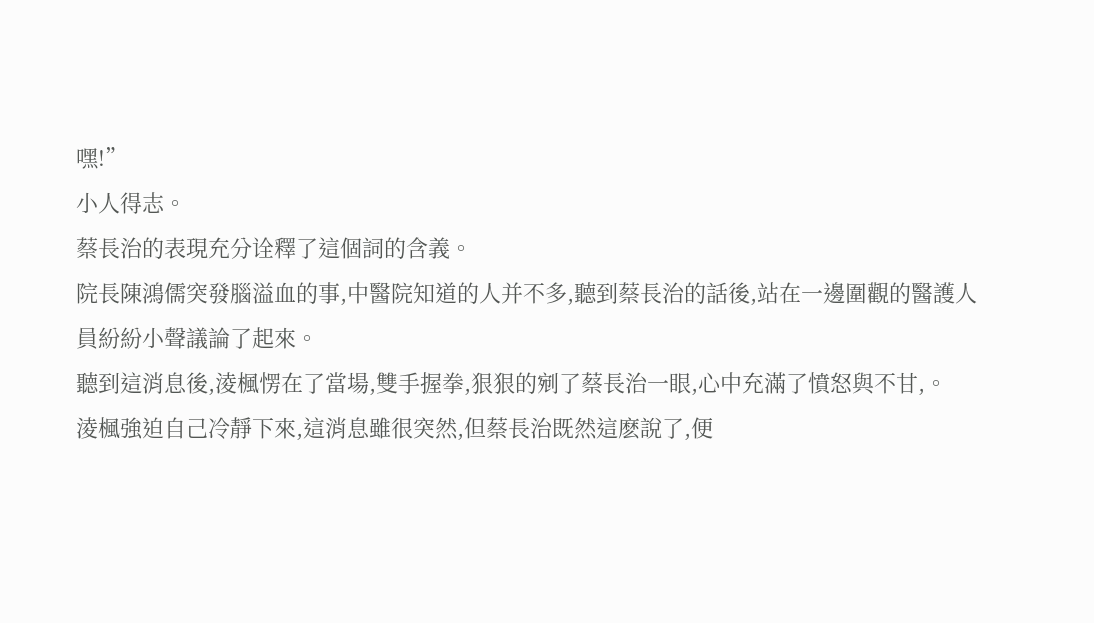嘿!”
小人得志。
蔡長治的表現充分诠釋了這個詞的含義。
院長陳鴻儒突發腦溢血的事,中醫院知道的人并不多,聽到蔡長治的話後,站在一邊圍觀的醫護人員紛紛小聲議論了起來。
聽到這消息後,淩楓愣在了當場,雙手握拳,狠狠的剜了蔡長治一眼,心中充滿了憤怒與不甘,。
淩楓強迫自己冷靜下來,這消息雖很突然,但蔡長治既然這麽說了,便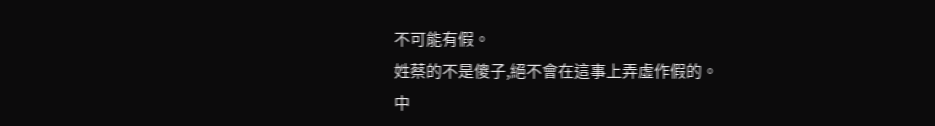不可能有假。
姓蔡的不是傻子,絕不會在這事上弄虛作假的。
中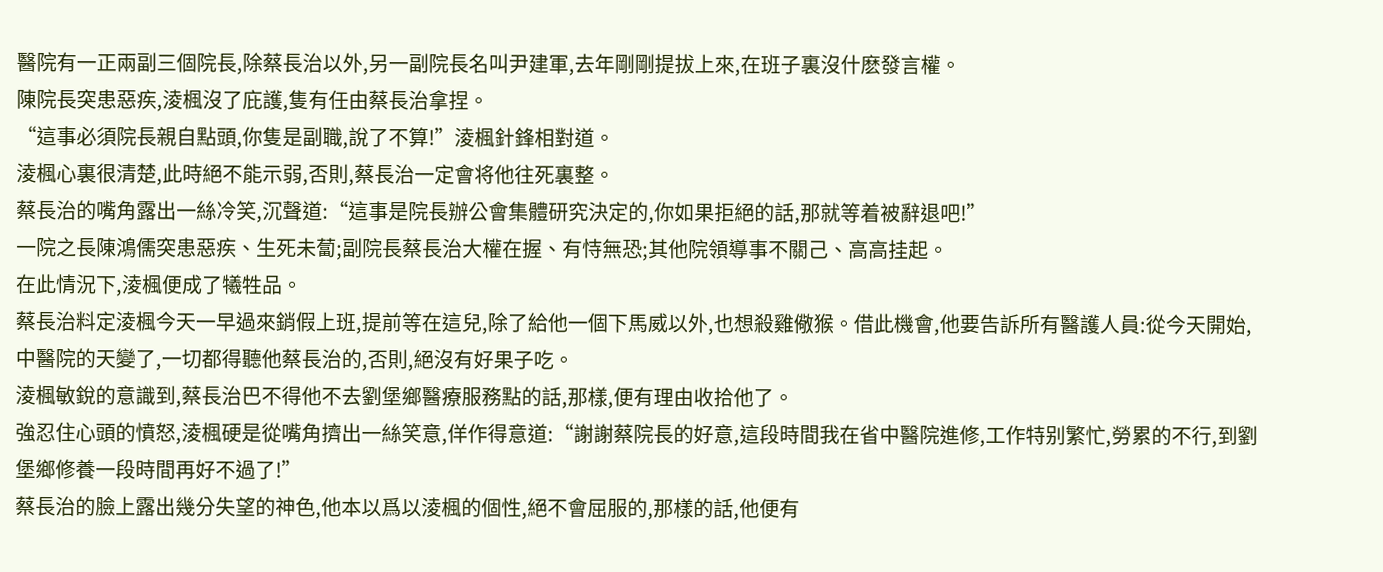醫院有一正兩副三個院長,除蔡長治以外,另一副院長名叫尹建軍,去年剛剛提拔上來,在班子裏沒什麽發言權。
陳院長突患惡疾,淩楓沒了庇護,隻有任由蔡長治拿捏。
“這事必須院長親自點頭,你隻是副職,說了不算!”淩楓針鋒相對道。
淩楓心裏很清楚,此時絕不能示弱,否則,蔡長治一定會将他往死裏整。
蔡長治的嘴角露出一絲冷笑,沉聲道:“這事是院長辦公會集體研究決定的,你如果拒絕的話,那就等着被辭退吧!”
一院之長陳鴻儒突患惡疾、生死未蔔;副院長蔡長治大權在握、有恃無恐;其他院領導事不關己、高高挂起。
在此情況下,淩楓便成了犧牲品。
蔡長治料定淩楓今天一早過來銷假上班,提前等在這兒,除了給他一個下馬威以外,也想殺雞儆猴。借此機會,他要告訴所有醫護人員:從今天開始,中醫院的天變了,一切都得聽他蔡長治的,否則,絕沒有好果子吃。
淩楓敏銳的意識到,蔡長治巴不得他不去劉堡鄉醫療服務點的話,那樣,便有理由收拾他了。
強忍住心頭的憤怒,淩楓硬是從嘴角擠出一絲笑意,佯作得意道:“謝謝蔡院長的好意,這段時間我在省中醫院進修,工作特别繁忙,勞累的不行,到劉堡鄉修養一段時間再好不過了!”
蔡長治的臉上露出幾分失望的神色,他本以爲以淩楓的個性,絕不會屈服的,那樣的話,他便有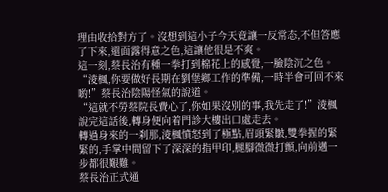理由收拾對方了。沒想到這小子今天竟讓一反常态,不但答應了下來,還面露得意之色,這讓他很是不爽。
這一刻,蔡長治有種一拳打到棉花上的感覺,一臉陰沉之色。
“淩楓,你要做好長期在劉堡鄉工作的準備,一時半會可回不來喲!”蔡長治陰陽怪氣的說道。
“這就不勞蔡院長費心了,你如果沒别的事,我先走了!”淩楓說完這話後,轉身便向着門診大樓出口處走去。
轉過身來的一刹那,淩楓憤怒到了極點,眉頭緊皺,雙拳握的緊緊的,手掌中間留下了深深的指甲印,腿腳微微打顫,向前邁一步都很艱難。
蔡長治正式通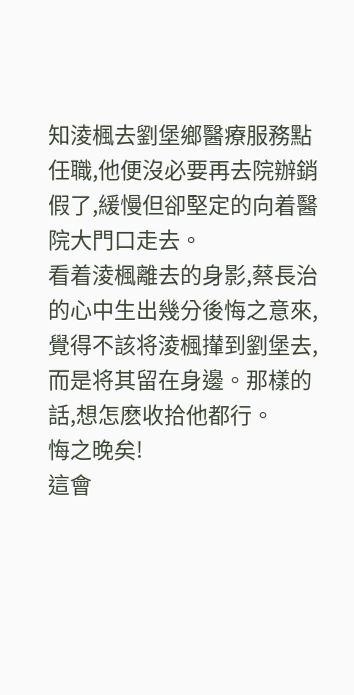知淩楓去劉堡鄉醫療服務點任職,他便沒必要再去院辦銷假了,緩慢但卻堅定的向着醫院大門口走去。
看着淩楓離去的身影,蔡長治的心中生出幾分後悔之意來,覺得不該将淩楓攆到劉堡去,而是将其留在身邊。那樣的話,想怎麽收拾他都行。
悔之晚矣!
這會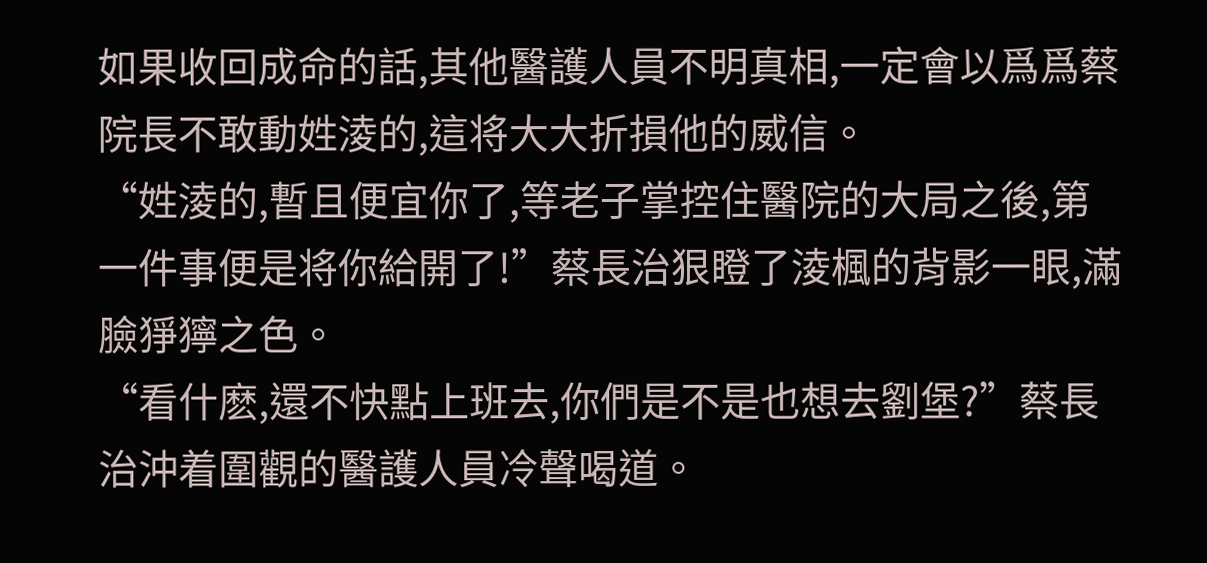如果收回成命的話,其他醫護人員不明真相,一定會以爲爲蔡院長不敢動姓淩的,這将大大折損他的威信。
“姓淩的,暫且便宜你了,等老子掌控住醫院的大局之後,第一件事便是将你給開了!”蔡長治狠瞪了淩楓的背影一眼,滿臉猙獰之色。
“看什麽,還不快點上班去,你們是不是也想去劉堡?”蔡長治沖着圍觀的醫護人員冷聲喝道。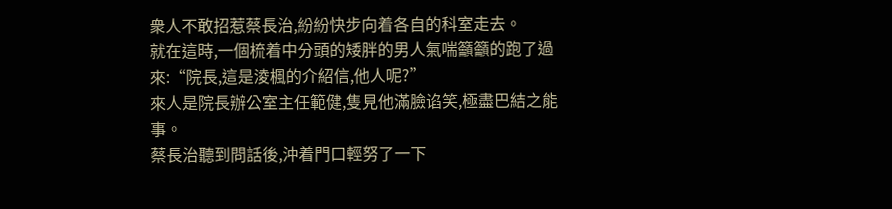衆人不敢招惹蔡長治,紛紛快步向着各自的科室走去。
就在這時,一個梳着中分頭的矮胖的男人氣喘籲籲的跑了過來:“院長,這是淩楓的介紹信,他人呢?”
來人是院長辦公室主任範健,隻見他滿臉谄笑,極盡巴結之能事。
蔡長治聽到問話後,沖着門口輕努了一下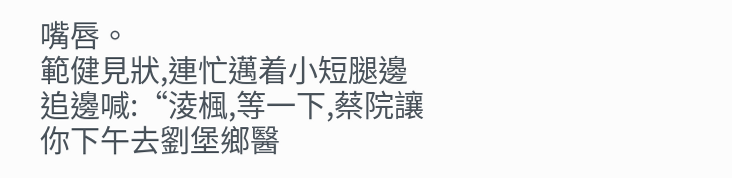嘴唇。
範健見狀,連忙邁着小短腿邊追邊喊:“淩楓,等一下,蔡院讓你下午去劉堡鄉醫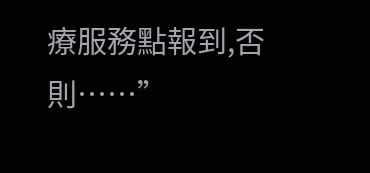療服務點報到,否則……”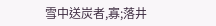雪中送炭者,寡;落井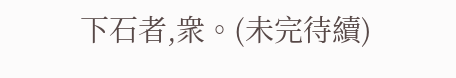下石者,衆。(未完待續)